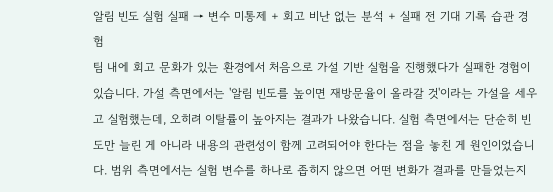알림 빈도 실험 실패 → 변수 미통제 + 회고 비난 없는 분석 + 실패 전 기대 기록 습관 경험
팀 내에 회고 문화가 있는 환경에서 처음으로 가설 기반 실험을 진행했다가 실패한 경험이 있습니다. 가설 측면에서는 '알림 빈도를 높이면 재방문율이 올라갈 것'이라는 가설을 세우고 실험했는데, 오히려 이탈률이 높아지는 결과가 나왔습니다. 실험 측면에서는 단순히 빈도만 늘린 게 아니라 내용의 관련성이 함께 고려되어야 한다는 점을 놓친 게 원인이었습니다. 범위 측면에서는 실험 변수를 하나로 좁히지 않으면 어떤 변화가 결과를 만들었는지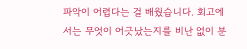파악이 어렵다는 걸 배웠습니다. 회고에서는 무엇이 어긋났는지를 비난 없이 분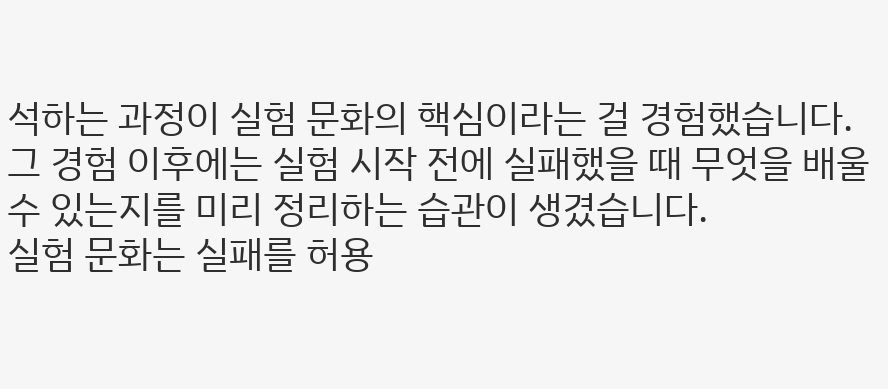석하는 과정이 실험 문화의 핵심이라는 걸 경험했습니다. 그 경험 이후에는 실험 시작 전에 실패했을 때 무엇을 배울 수 있는지를 미리 정리하는 습관이 생겼습니다.
실험 문화는 실패를 허용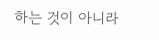하는 것이 아니라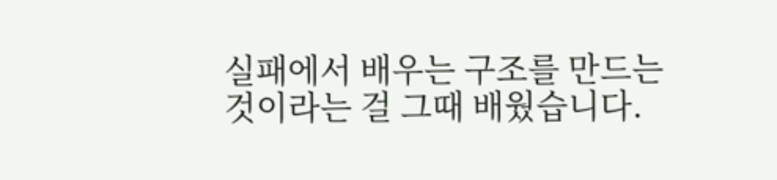실패에서 배우는 구조를 만드는 것이라는 걸 그때 배웠습니다.